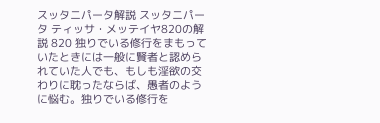スッタニパータ解説 スッタニパータ ティッサ・メッテイヤ820の解説 820 独りでいる修行をまもっていたときには一般に賢者と認められていた人でも、もしも淫欲の交わりに耽ったならば、愚者のように悩む。独りでいる修行を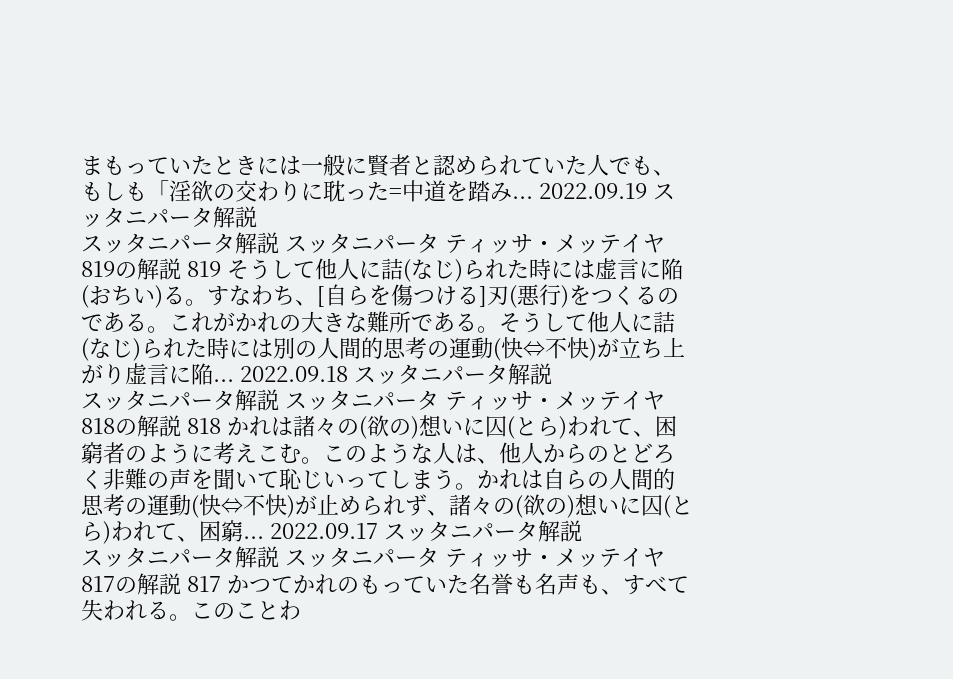まもっていたときには一般に賢者と認められていた人でも、もしも「淫欲の交わりに耽った=中道を踏み... 2022.09.19 スッタニパータ解説
スッタニパータ解説 スッタニパータ ティッサ・メッテイヤ819の解説 819 そうして他人に詰(なじ)られた時には虚言に陥(おちい)る。すなわち、[自らを傷つける]刃(悪行)をつくるのである。これがかれの大きな難所である。そうして他人に詰(なじ)られた時には別の人間的思考の運動(快⇔不快)が立ち上がり虚言に陥... 2022.09.18 スッタニパータ解説
スッタニパータ解説 スッタニパータ ティッサ・メッテイヤ818の解説 818 かれは諸々の(欲の)想いに囚(とら)われて、困窮者のように考えこむ。このような人は、他人からのとどろく非難の声を聞いて恥じいってしまう。かれは自らの人間的思考の運動(快⇔不快)が止められず、諸々の(欲の)想いに囚(とら)われて、困窮... 2022.09.17 スッタニパータ解説
スッタニパータ解説 スッタニパータ ティッサ・メッテイヤ817の解説 817 かつてかれのもっていた名誉も名声も、すべて失われる。このことわ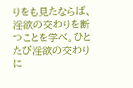りをも見たならば、淫欲の交わりを断つことを学べ。ひとたび淫欲の交わりに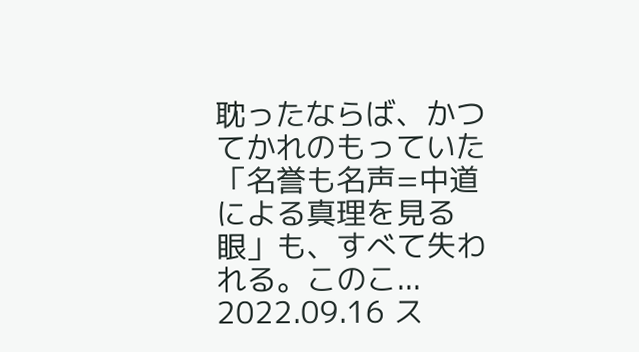耽ったならば、かつてかれのもっていた「名誉も名声=中道による真理を見る眼」も、すべて失われる。このこ... 2022.09.16 ス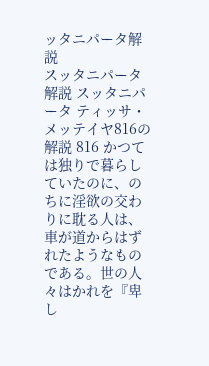ッタニパータ解説
スッタニパータ解説 スッタニパータ ティッサ・メッテイヤ816の解説 816 かつては独りで暮らしていたのに、のちに淫欲の交わりに耽る人は、車が道からはずれたようなものである。世の人々はかれを『卑し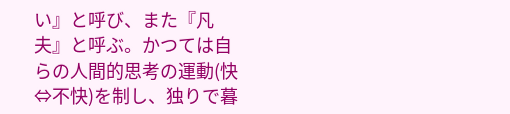い』と呼び、また『凡夫』と呼ぶ。かつては自らの人間的思考の運動(快⇔不快)を制し、独りで暮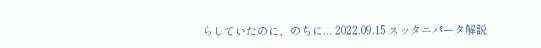らしていたのに、のちに... 2022.09.15 スッタニパータ解説